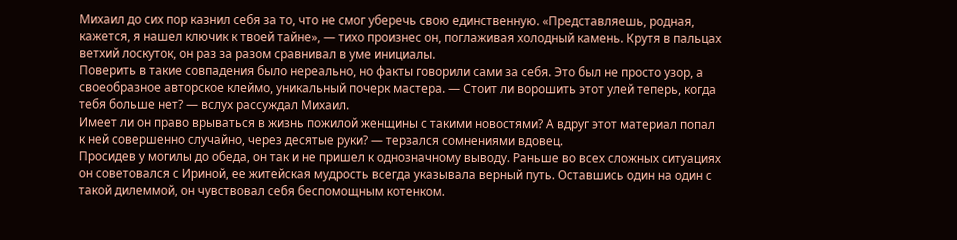Михаил до сих пор казнил себя за то, что не смог уберечь свою единственную. «Представляешь, родная, кажется, я нашел ключик к твоей тайне», — тихо произнес он, поглаживая холодный камень. Крутя в пальцах ветхий лоскуток, он раз за разом сравнивал в уме инициалы.
Поверить в такие совпадения было нереально, но факты говорили сами за себя. Это был не просто узор, а своеобразное авторское клеймо, уникальный почерк мастера. — Стоит ли ворошить этот улей теперь, когда тебя больше нет? — вслух рассуждал Михаил.
Имеет ли он право врываться в жизнь пожилой женщины с такими новостями? А вдруг этот материал попал к ней совершенно случайно, через десятые руки? — терзался сомнениями вдовец.
Просидев у могилы до обеда, он так и не пришел к однозначному выводу. Раньше во всех сложных ситуациях он советовался с Ириной, ее житейская мудрость всегда указывала верный путь. Оставшись один на один с такой дилеммой, он чувствовал себя беспомощным котенком.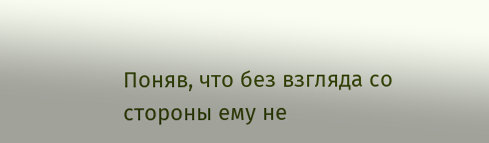Поняв, что без взгляда со стороны ему не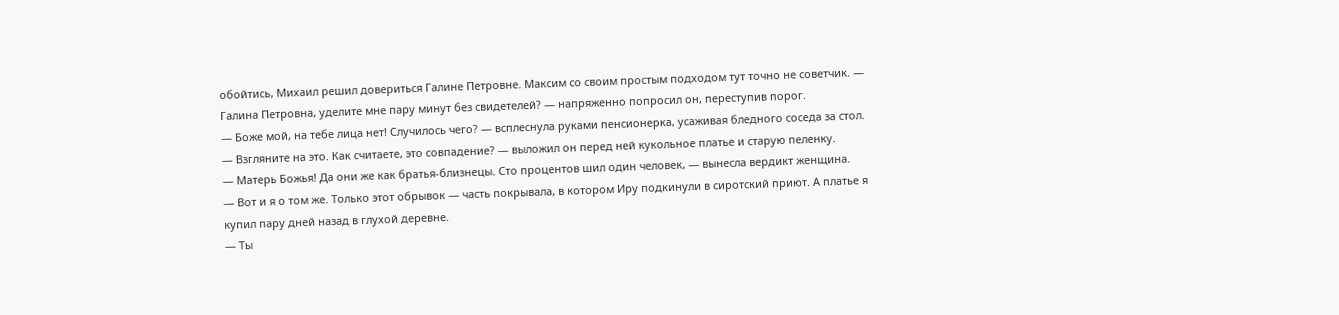обойтись, Михаил решил довериться Галине Петровне. Максим со своим простым подходом тут точно не советчик. — Галина Петровна, уделите мне пару минут без свидетелей? — напряженно попросил он, переступив порог.
— Боже мой, на тебе лица нет! Случилось чего? — всплеснула руками пенсионерка, усаживая бледного соседа за стол.
— Взгляните на это. Как считаете, это совпадение? — выложил он перед ней кукольное платье и старую пеленку.
— Матерь Божья! Да они же как братья-близнецы. Сто процентов шил один человек, — вынесла вердикт женщина.
— Вот и я о том же. Только этот обрывок — часть покрывала, в котором Иру подкинули в сиротский приют. А платье я купил пару дней назад в глухой деревне.
— Ты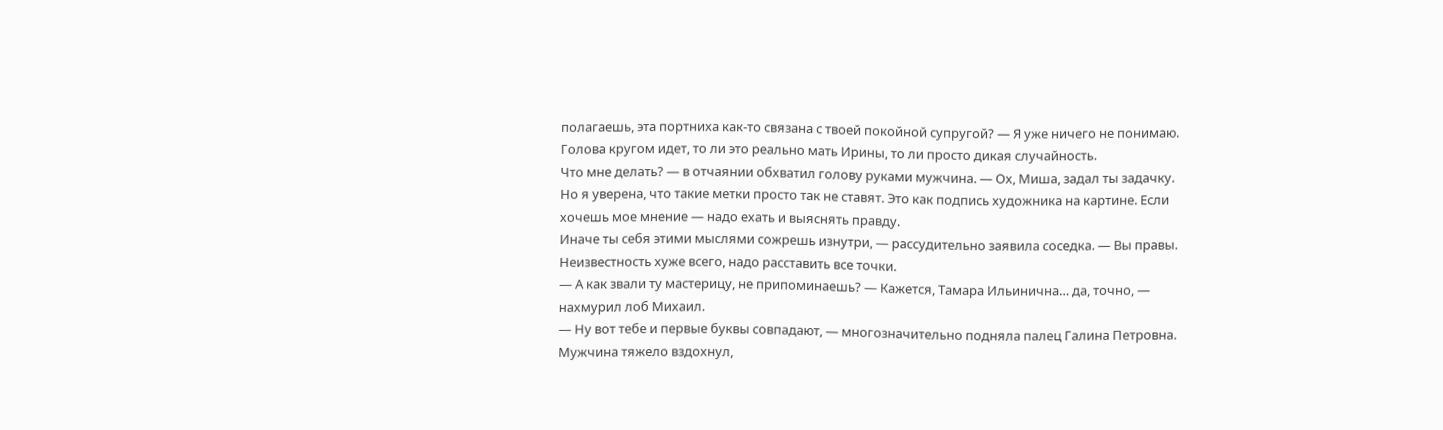полагаешь, эта портниха как-то связана с твоей покойной супругой? — Я уже ничего не понимаю. Голова кругом идет, то ли это реально мать Ирины, то ли просто дикая случайность.
Что мне делать? — в отчаянии обхватил голову руками мужчина. — Ох, Миша, задал ты задачку.
Но я уверена, что такие метки просто так не ставят. Это как подпись художника на картине. Если хочешь мое мнение — надо ехать и выяснять правду.
Иначе ты себя этими мыслями сожрешь изнутри, — рассудительно заявила соседка. — Вы правы. Неизвестность хуже всего, надо расставить все точки.
— А как звали ту мастерицу, не припоминаешь? — Кажется, Тамара Ильинична… да, точно, — нахмурил лоб Михаил.
— Ну вот тебе и первые буквы совпадают, — многозначительно подняла палец Галина Петровна. Мужчина тяжело вздохнул,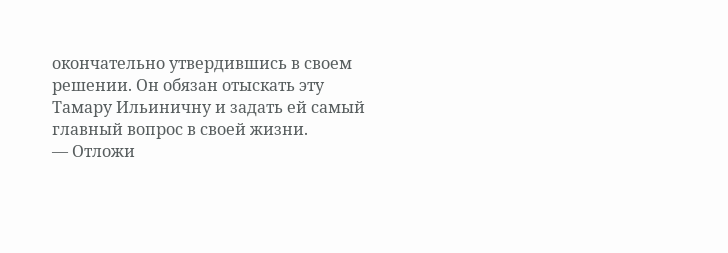окончательно утвердившись в своем решении. Он обязан отыскать эту Тамару Ильиничну и задать ей самый главный вопрос в своей жизни.
— Отложи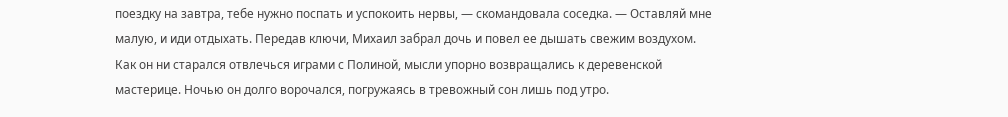поездку на завтра, тебе нужно поспать и успокоить нервы, — скомандовала соседка. — Оставляй мне малую, и иди отдыхать. Передав ключи, Михаил забрал дочь и повел ее дышать свежим воздухом.
Как он ни старался отвлечься играми с Полиной, мысли упорно возвращались к деревенской мастерице. Ночью он долго ворочался, погружаясь в тревожный сон лишь под утро.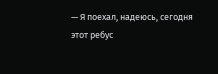— Я поехал, надеюсь, сегодня этот ребус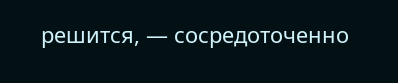решится, — сосредоточенно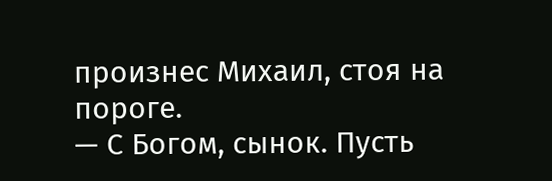произнес Михаил, стоя на пороге.
— С Богом, сынок. Пусть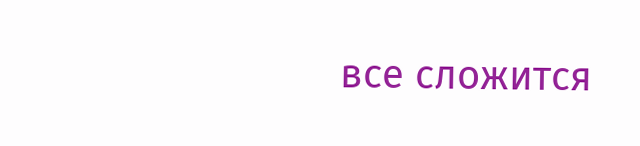все сложится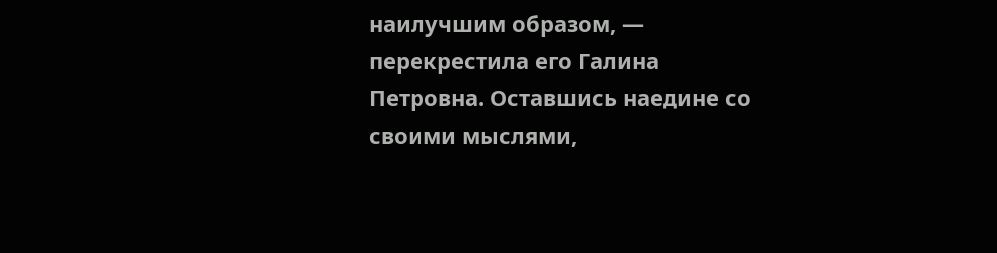наилучшим образом, — перекрестила его Галина Петровна. Оставшись наедине со своими мыслями,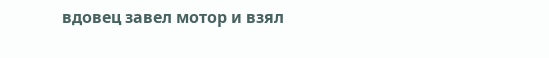вдовец завел мотор и взял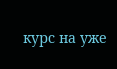курс на уже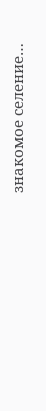знакомое селение…